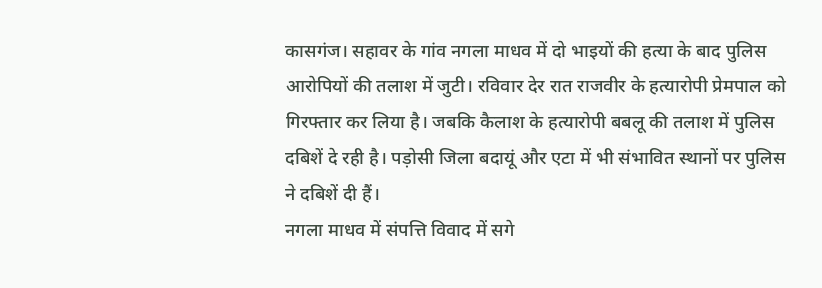कासगंज। सहावर के गांव नगला माधव में दो भाइयों की हत्या के बाद पुलिस आरोपियों की तलाश में जुटी। रविवार देर रात राजवीर के हत्यारोपी प्रेमपाल को गिरफ्तार कर लिया है। जबकि कैलाश के हत्यारोपी बबलू की तलाश में पुलिस दबिशें दे रही है। पड़ोसी जिला बदायूं और एटा में भी संभावित स्थानों पर पुलिस ने दबिशें दी हैं।
नगला माधव में संपत्ति विवाद में सगे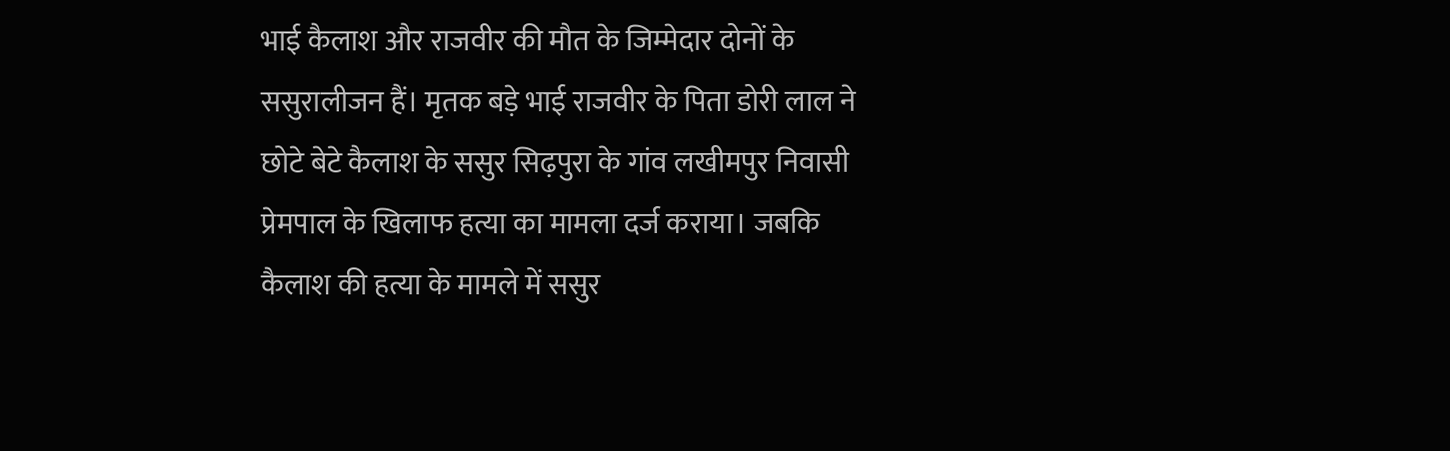भाई कैलाश और राजवीर की मौत के जिम्मेदार दोनों के ससुरालीजन हैं। मृतक बड़े भाई राजवीर के पिता डोरी लाल ने छोटे बेटे कैलाश के ससुर सिढ़पुरा के गांव लखीमपुर निवासी प्रेमपाल के खिलाफ हत्या का मामला दर्ज कराया। जबकि कैलाश की हत्या के मामले में ससुर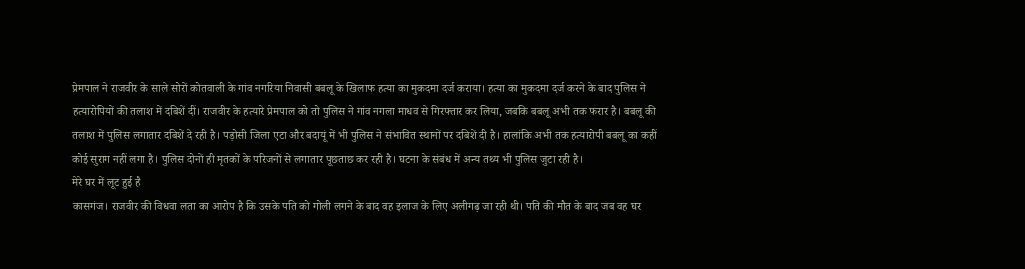प्रेमपाल ने राजवीर के साले सोरों कोतवाली के गांव नगरिया निवासी बबलू के खिलाफ हत्या का मुकदमा दर्ज कराया। हत्या का मुकदमा दर्ज करने के बाद पुलिस ने हत्यारोपियों की तलाश में दबिशें दीं। राजवीर के हत्यारे प्रेमपाल को तो पुलिस ने गांव नगला माधव से गिरफ्तार कर लिया, जबकि बबलू अभी तक फरार है। बबलू की तलाश में पुलिस लगातार दबिशें दे रही है। पड़ोसी जिला एटा और बदायूं में भी पुलिस ने संभावित स्थानों पर दबिशें दी है। हालांकि अभी तक हत्यारोपी बबलू का कहीं कोई सुराग नहीं लगा है। पुलिस दोनों ही मृतकों के परिजनों से लगातार पूछताछ कर रही है। घटना के संबंध में अन्य तथ्य भी पुलिस जुटा रही है।
मेरे घर में लूट हुई है
कासगंज। राजवीर की विधवा लता का आरोप है कि उसके पति को गोली लगने के बाद वह इलाज के लिए अलीगढ़ जा रही थी। पति की मौत के बाद जब वह घर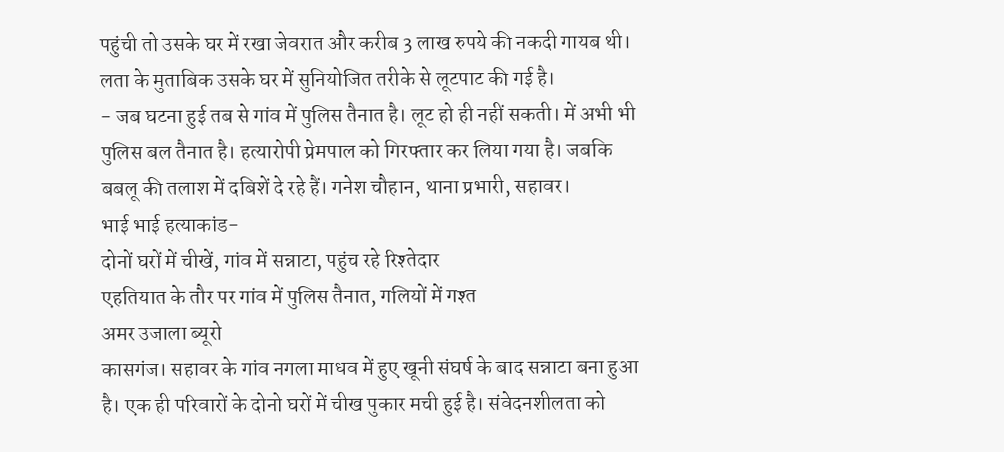पहुंची तो उसके घर में रखा जेवरात और करीब 3 लाख रुपये की नकदी गायब थी। लता के मुताबिक उसके घर में सुनियोजित तरीके से लूटपाट की गई है।
- जब घटना हुई तब से गांव में पुलिस तैनात है। लूट हो ही नहीं सकती। में अभी भी पुलिस बल तैनात है। हत्यारोपी प्रेमपाल को गिरफ्तार कर लिया गया है। जबकि बबलू की तलाश में दबिशें दे रहे हैं। गनेश चौहान, थाना प्रभारी, सहावर।
भाई भाई हत्याकांड-
दोनों घरों में चीखें, गांव में सन्नाटा, पहुंच रहे रिश्तेदार
एहतियात के तौर पर गांव में पुलिस तैनात, गलियों में गश्त
अमर उजाला ब्यूरो
कासगंज। सहावर के गांव नगला माधव में हुए खूनी संघर्ष के बाद सन्नाटा बना हुआ है। एक ही परिवारों के दोनो घरों में चीख पुकार मची हुई है। संवेदनशीलता को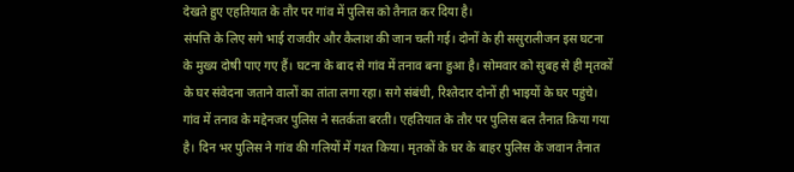देखते हुए एहतियात के तौर पर गांव में पुलिस को तैनात कर दिया है।
संपत्ति के लिए सगे भाई राजवीर और कैलाश की जान चली गई। दोनों के ही ससुरालीजन इस घटना के मुख्य दोषी पाए गए हैं। घटना के बाद से गांव में तनाव बना हुआ है। सोमवार को सुबह से ही मृतकों के घर संवेदना जताने वालों का तांता लगा रहा। सगे संबंधी, रिश्तेदार दोनों ही भाइयों के घर पहुंचे। गांव में तनाव के मद्देनजर पुलिस ने सतर्कता बरती। एहतियात के तौर पर पुलिस बल तैनात किया गया है। दिन भर पुलिस ने गांव की गलियों में गश्त किया। मृतकों के घर के बाहर पुलिस के जवान तैनात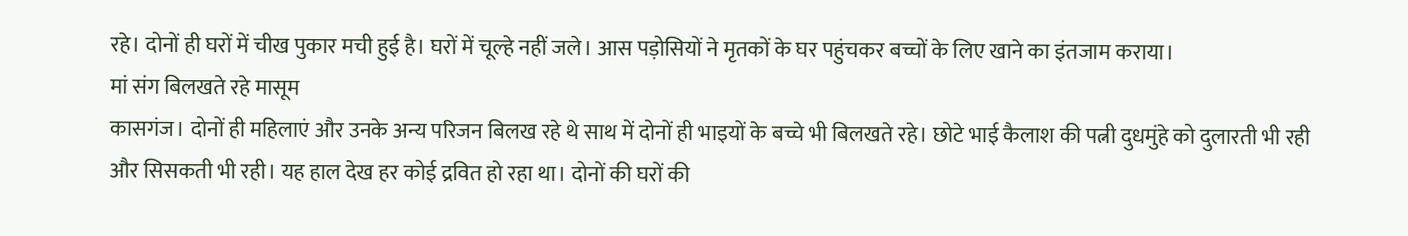रहे। दोनों ही घरों में चीख पुकार मची हुई है। घरों में चूल्हे नहीं जले। आस पड़ोसियों ने मृतकों के घर पहुंचकर बच्चों के लिए खाने का इंतजाम कराया।
मां संग बिलखते रहे मासूम
कासगंज। दोनों ही महिलाएं और उनके अन्य परिजन बिलख रहे थे साथ में दोनों ही भाइयों के बच्चे भी बिलखते रहे। छोटे भाई कैलाश की पत्नी दुधमुंहे को दुलारती भी रही और सिसकती भी रही। यह हाल देख हर कोई द्रवित हो रहा था। दोनों की घरों की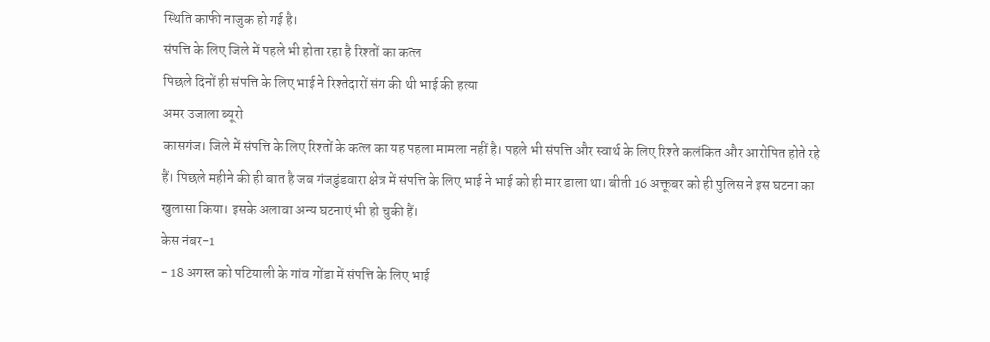स्थिति काफी नाजुक हो गई है।
संपत्ति के लिए जिले में पहले भी होता रहा है रिश्तों का कत्ल
पिछले दिनों ही संपत्ति के लिए भाई ने रिश्तेदारों संग की थी भाई की हत्या
अमर उजाला ब्यूरो
कासगंज। जिले में संपत्ति के लिए रिश्तों के कत्ल का यह पहला मामला नहीं है। पहले भी संपत्ति और स्वार्थ के लिए रिश्ते कलंकित और आरोपित होते रहे हैं। पिछले महीने की ही बात है जब गंजडुंडवारा क्षेत्र में संपत्ति के लिए भाई ने भाई को ही मार डाला था। बीती 16 अक्तूबर को ही पुलिस ने इस घटना का खुलासा किया। इसके अलावा अन्य घटनाएं भी हो चुकी हैं।
केस नंबर-1
- 18 अगस्त को पटियाली के गांव गोंडा में संपत्ति के लिए भाई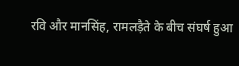रवि और मानसिंह, रामलड़ैते के बीच संघर्ष हुआ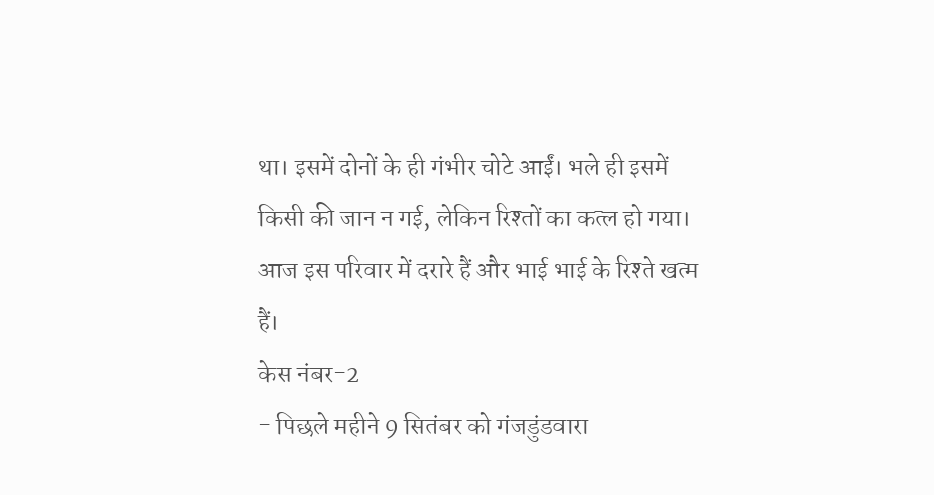था। इसमें दोनों के ही गंभीर चोटे आईं। भले ही इसमें किसी की जान न गई, लेकिन रिश्तों का कत्ल हो गया। आज इस परिवार में दरारे हैं और भाई भाई के रिश्ते खत्म हैं।
केस नंबर-2
- पिछले महीने 9 सितंबर को गंजडुंडवारा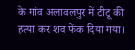के गांव अलावलपुर में टीटू की हत्या कर शव फेंक दिया गया।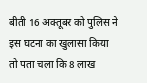बीती 16 अक्तूबर को पुलिस ने इस घटना का खुलासा किया तो पता चला कि 8 लाख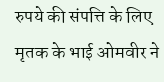रुपये की संपत्ति के लिए मृतक के भाई ओमवीर ने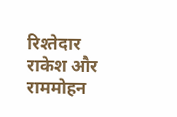रिश्तेदार राकेश और राममोहन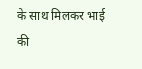के साथ मिलकर भाई की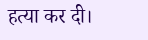हत्या कर दी।